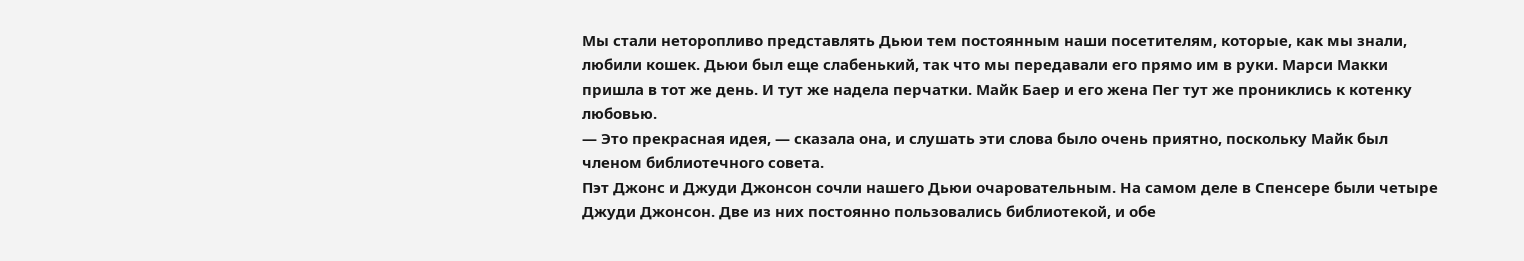Мы стали неторопливо представлять Дьюи тем постоянным наши посетителям, которые, как мы знали, любили кошек. Дьюи был еще слабенький, так что мы передавали его прямо им в руки. Марси Макки пришла в тот же день. И тут же надела перчатки. Майк Баер и его жена Пег тут же прониклись к котенку любовью.
— Это прекрасная идея, — сказала она, и слушать эти слова было очень приятно, поскольку Майк был членом библиотечного совета.
Пэт Джонс и Джуди Джонсон сочли нашего Дьюи очаровательным. На самом деле в Спенсере были четыре Джуди Джонсон. Две из них постоянно пользовались библиотекой, и обе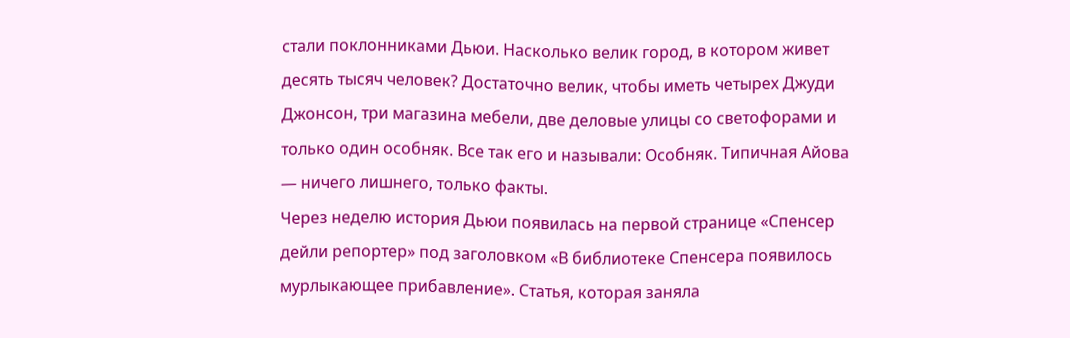стали поклонниками Дьюи. Насколько велик город, в котором живет десять тысяч человек? Достаточно велик, чтобы иметь четырех Джуди Джонсон, три магазина мебели, две деловые улицы со светофорами и только один особняк. Все так его и называли: Особняк. Типичная Айова — ничего лишнего, только факты.
Через неделю история Дьюи появилась на первой странице «Спенсер дейли репортер» под заголовком «В библиотеке Спенсера появилось мурлыкающее прибавление». Статья, которая заняла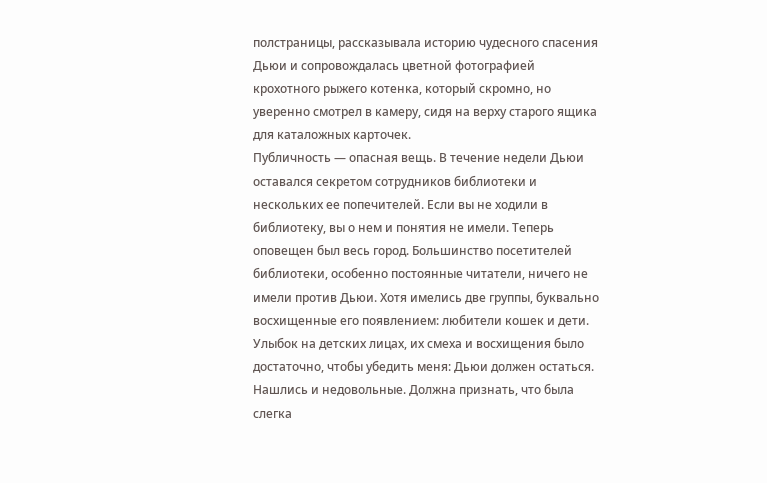полстраницы, рассказывала историю чудесного спасения Дьюи и сопровождалась цветной фотографией крохотного рыжего котенка, который скромно, но уверенно смотрел в камеру, сидя на верху старого ящика для каталожных карточек.
Публичность — опасная вещь. В течение недели Дьюи оставался секретом сотрудников библиотеки и нескольких ее попечителей. Если вы не ходили в библиотеку, вы о нем и понятия не имели. Теперь оповещен был весь город. Большинство посетителей библиотеки, особенно постоянные читатели, ничего не имели против Дьюи. Хотя имелись две группы, буквально восхищенные его появлением: любители кошек и дети. Улыбок на детских лицах, их смеха и восхищения было достаточно, чтобы убедить меня: Дьюи должен остаться.
Нашлись и недовольные. Должна признать, что была слегка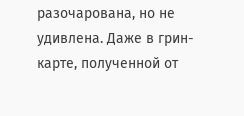разочарована, но не удивлена. Даже в грин-карте, полученной от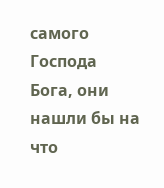самого Господа Бога, они нашли бы на что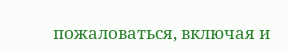пожаловаться, включая и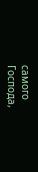самого Господа,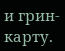и грин-карту.